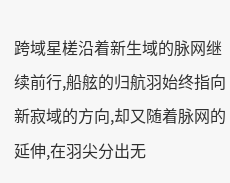跨域星槎沿着新生域的脉网继续前行,船舷的归航羽始终指向新寂域的方向,却又随着脉网的延伸,在羽尖分出无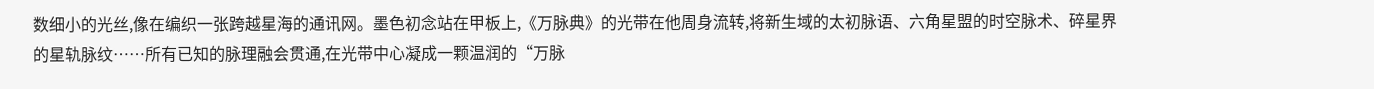数细小的光丝,像在编织一张跨越星海的通讯网。墨色初念站在甲板上,《万脉典》的光带在他周身流转,将新生域的太初脉语、六角星盟的时空脉术、碎星界的星轨脉纹……所有已知的脉理融会贯通,在光带中心凝成一颗温润的“万脉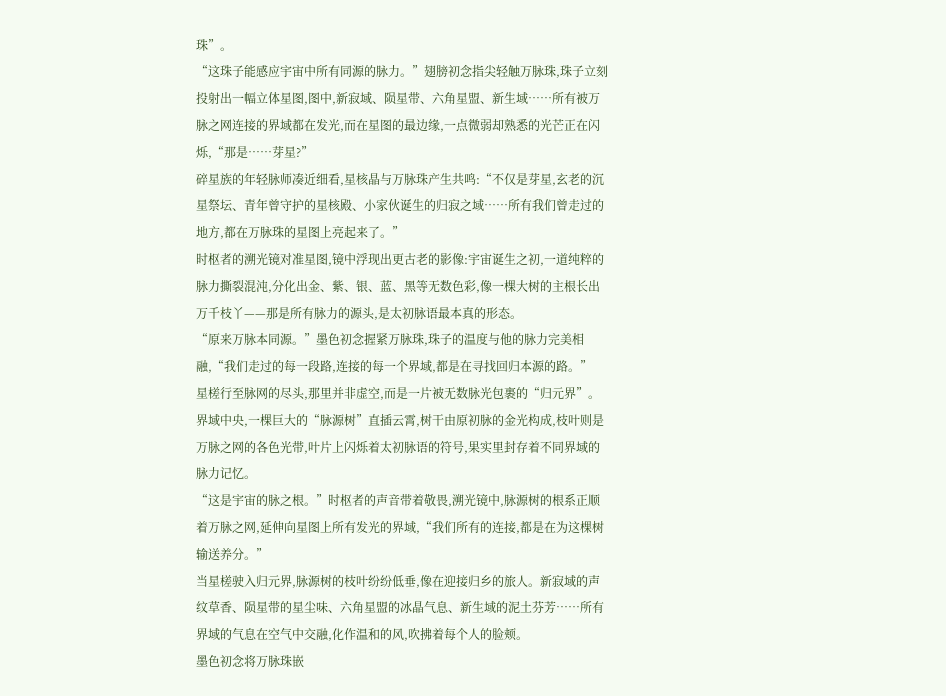珠”。
“这珠子能感应宇宙中所有同源的脉力。”翅膀初念指尖轻触万脉珠,珠子立刻投射出一幅立体星图,图中,新寂域、陨星带、六角星盟、新生域……所有被万脉之网连接的界域都在发光,而在星图的最边缘,一点微弱却熟悉的光芒正在闪烁,“那是……芽星?”
碎星族的年轻脉师凑近细看,星核晶与万脉珠产生共鸣:“不仅是芽星,玄老的沉星祭坛、青年曾守护的星核殿、小家伙诞生的归寂之域……所有我们曾走过的地方,都在万脉珠的星图上亮起来了。”
时枢者的溯光镜对准星图,镜中浮现出更古老的影像:宇宙诞生之初,一道纯粹的脉力撕裂混沌,分化出金、紫、银、蓝、黑等无数色彩,像一棵大树的主根长出万千枝丫——那是所有脉力的源头,是太初脉语最本真的形态。
“原来万脉本同源。”墨色初念握紧万脉珠,珠子的温度与他的脉力完美相融,“我们走过的每一段路,连接的每一个界域,都是在寻找回归本源的路。”
星槎行至脉网的尽头,那里并非虚空,而是一片被无数脉光包裹的“归元界”。界域中央,一棵巨大的“脉源树”直插云霄,树干由原初脉的金光构成,枝叶则是万脉之网的各色光带,叶片上闪烁着太初脉语的符号,果实里封存着不同界域的脉力记忆。
“这是宇宙的脉之根。”时枢者的声音带着敬畏,溯光镜中,脉源树的根系正顺着万脉之网,延伸向星图上所有发光的界域,“我们所有的连接,都是在为这棵树输送养分。”
当星槎驶入归元界,脉源树的枝叶纷纷低垂,像在迎接归乡的旅人。新寂域的声纹草香、陨星带的星尘味、六角星盟的冰晶气息、新生域的泥土芬芳……所有界域的气息在空气中交融,化作温和的风,吹拂着每个人的脸颊。
墨色初念将万脉珠嵌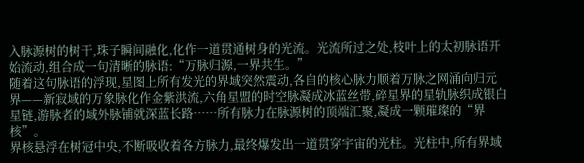入脉源树的树干,珠子瞬间融化,化作一道贯通树身的光流。光流所过之处,枝叶上的太初脉语开始流动,组合成一句清晰的脉语:“万脉归源,一界共生。”
随着这句脉语的浮现,星图上所有发光的界域突然震动,各自的核心脉力顺着万脉之网涌向归元界——新寂域的万象脉化作金紫洪流,六角星盟的时空脉凝成冰蓝丝带,碎星界的星轨脉织成银白星链,游脉者的域外脉铺就深蓝长路……所有脉力在脉源树的顶端汇聚,凝成一颗璀璨的“界核”。
界核悬浮在树冠中央,不断吸收着各方脉力,最终爆发出一道贯穿宇宙的光柱。光柱中,所有界域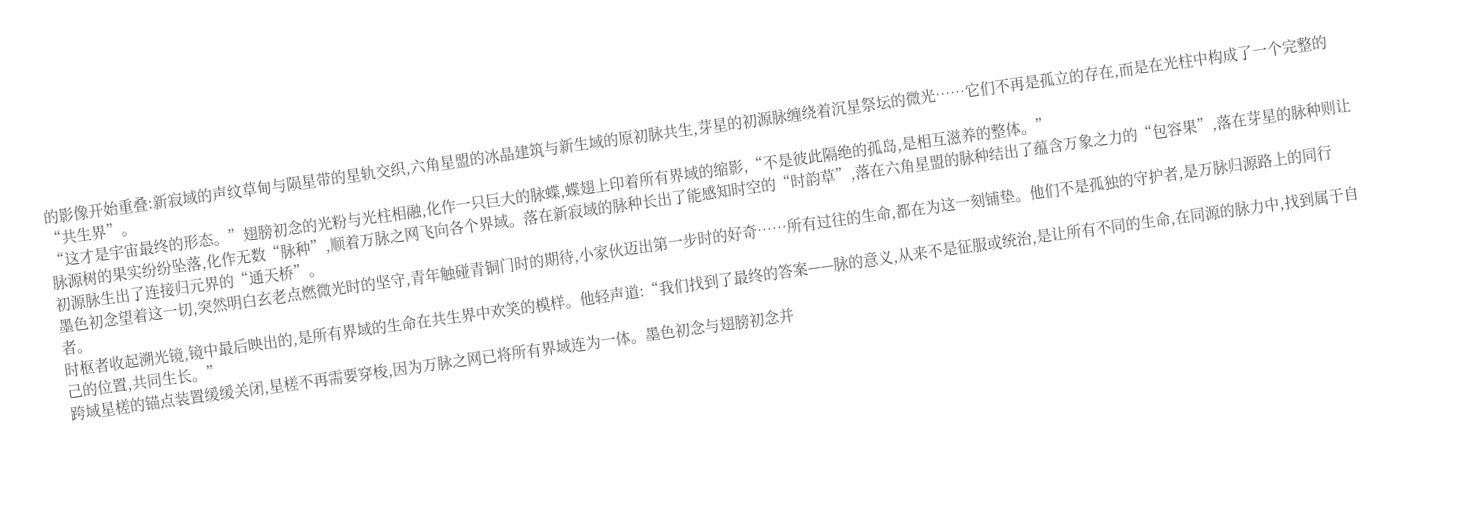的影像开始重叠:新寂域的声纹草甸与陨星带的星轨交织,六角星盟的冰晶建筑与新生域的原初脉共生,芽星的初源脉缠绕着沉星祭坛的微光……它们不再是孤立的存在,而是在光柱中构成了一个完整的“共生界”。
“这才是宇宙最终的形态。”翅膀初念的光粉与光柱相融,化作一只巨大的脉蝶,蝶翅上印着所有界域的缩影,“不是彼此隔绝的孤岛,是相互滋养的整体。”
脉源树的果实纷纷坠落,化作无数“脉种”,顺着万脉之网飞向各个界域。落在新寂域的脉种长出了能感知时空的“时韵草”,落在六角星盟的脉种结出了蕴含万象之力的“包容果”,落在芽星的脉种则让初源脉生出了连接归元界的“通天桥”。
墨色初念望着这一切,突然明白玄老点燃微光时的坚守,青年触碰青铜门时的期待,小家伙迈出第一步时的好奇……所有过往的生命,都在为这一刻铺垫。他们不是孤独的守护者,是万脉归源路上的同行者。
时枢者收起溯光镜,镜中最后映出的,是所有界域的生命在共生界中欢笑的模样。他轻声道:“我们找到了最终的答案——脉的意义,从来不是征服或统治,是让所有不同的生命,在同源的脉力中,找到属于自己的位置,共同生长。”
跨域星槎的锚点装置缓缓关闭,星槎不再需要穿梭,因为万脉之网已将所有界域连为一体。墨色初念与翅膀初念并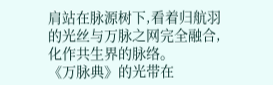肩站在脉源树下,看着归航羽的光丝与万脉之网完全融合,化作共生界的脉络。
《万脉典》的光带在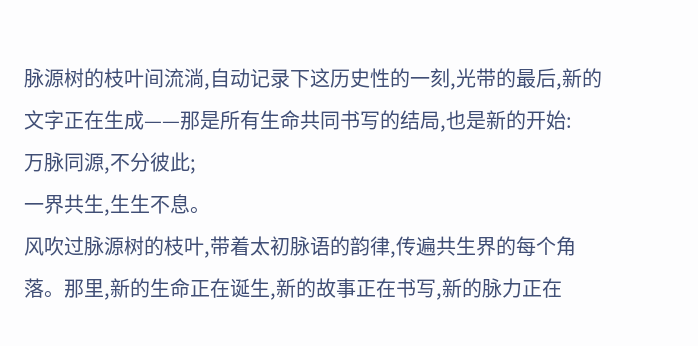脉源树的枝叶间流淌,自动记录下这历史性的一刻,光带的最后,新的文字正在生成——那是所有生命共同书写的结局,也是新的开始:
万脉同源,不分彼此;
一界共生,生生不息。
风吹过脉源树的枝叶,带着太初脉语的韵律,传遍共生界的每个角落。那里,新的生命正在诞生,新的故事正在书写,新的脉力正在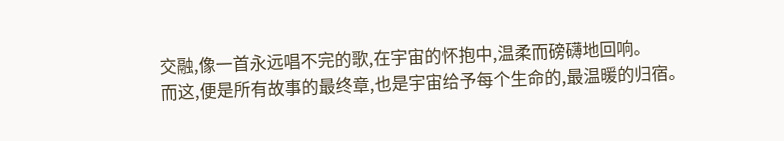交融,像一首永远唱不完的歌,在宇宙的怀抱中,温柔而磅礴地回响。
而这,便是所有故事的最终章,也是宇宙给予每个生命的,最温暖的归宿。